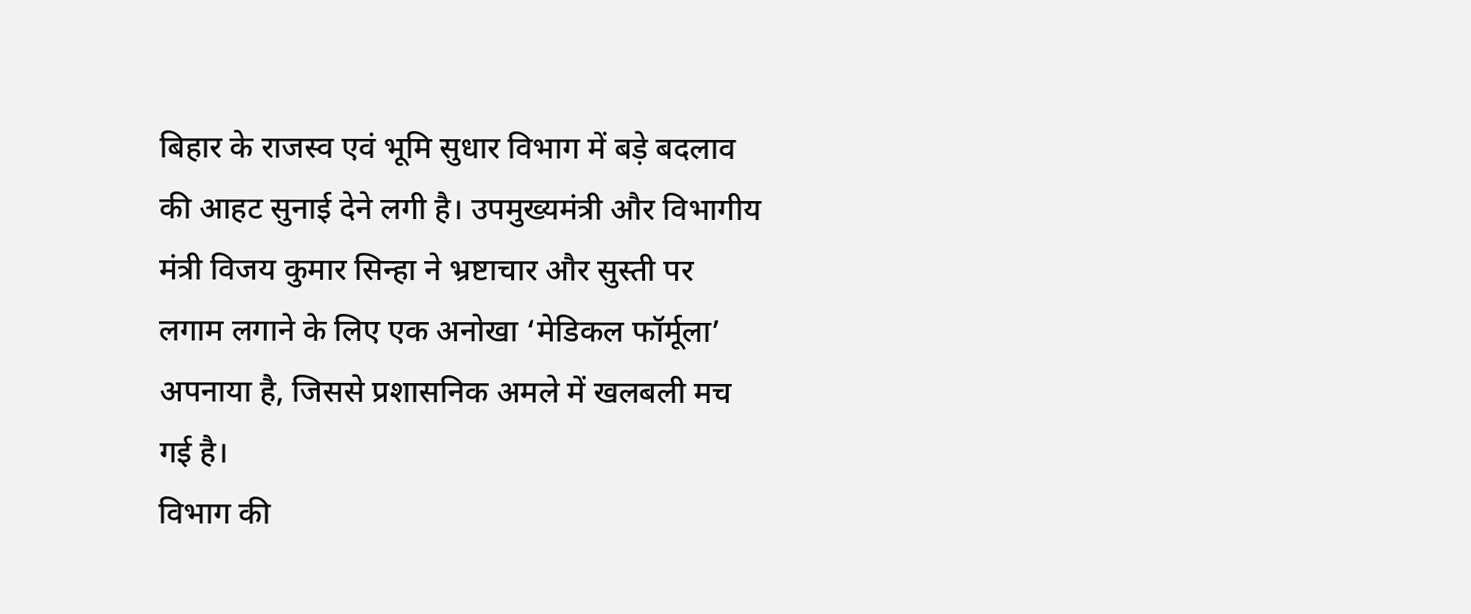बिहार के राजस्व एवं भूमि सुधार विभाग में बड़े बदलाव की आहट सुनाई देने लगी है। उपमुख्यमंत्री और विभागीय मंत्री विजय कुमार सिन्हा ने भ्रष्टाचार और सुस्ती पर लगाम लगाने के लिए एक अनोखा ‘मेडिकल फॉर्मूला’ अपनाया है, जिससे प्रशासनिक अमले में खलबली मच गई है।
विभाग की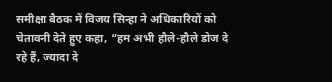समीक्षा बैठक में विजय सिन्हा ने अधिकारियों को चेतावनी देते हुए कहा, “हम अभी हौले-हौले डोज दे रहे हैं, ज्यादा दे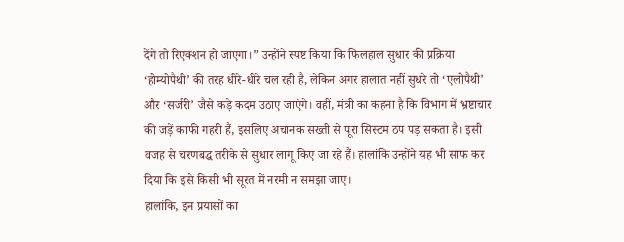देंगे तो रिएक्शन हो जाएगा।” उन्होंने स्पष्ट किया कि फिलहाल सुधार की प्रक्रिया ‘होम्योपैथी’ की तरह धीरे-धीरे चल रही है, लेकिन अगर हालात नहीं सुधरे तो ‘एलोपैथी’ और ‘सर्जरी’ जैसे कड़े कदम उठाए जाएंगे। वहीं, मंत्री का कहना है कि विभाग में भ्रष्टाचार की जड़ें काफी गहरी हैं, इसलिए अचानक सख्ती से पूरा सिस्टम ठप पड़ सकता है। इसी वजह से चरणबद्ध तरीके से सुधार लागू किए जा रहे हैं। हालांकि उन्होंने यह भी साफ कर दिया कि इसे किसी भी सूरत में नरमी न समझा जाए।
हालांकि, इन प्रयासों का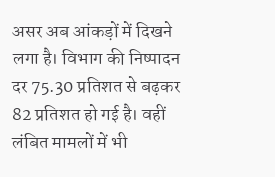असर अब आंकड़ों में दिखने लगा है। विभाग की निष्पादन दर 75.30 प्रतिशत से बढ़कर 82 प्रतिशत हो गई है। वहीं लंबित मामलों में भी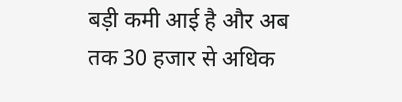बड़ी कमी आई है और अब तक 30 हजार से अधिक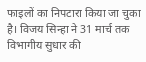फाइलों का निपटारा किया जा चुका है। विजय सिन्हा ने 31 मार्च तक विभागीय सुधार की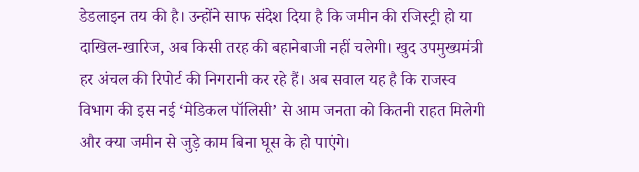डेडलाइन तय की है। उन्होंने साफ संदेश दिया है कि जमीन की रजिस्ट्री हो या दाखिल-खारिज, अब किसी तरह की बहानेबाजी नहीं चलेगी। खुद उपमुख्यमंत्री हर अंचल की रिपोर्ट की निगरानी कर रहे हैं। अब सवाल यह है कि राजस्व विभाग की इस नई ‘मेडिकल पॉलिसी’ से आम जनता को कितनी राहत मिलेगी और क्या जमीन से जुड़े काम बिना घूस के हो पाएंगे।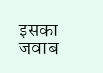इसका जवाब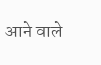आने वाले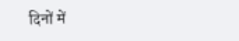दिनों में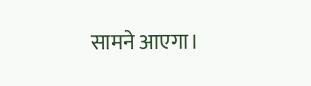सामने आएगा।